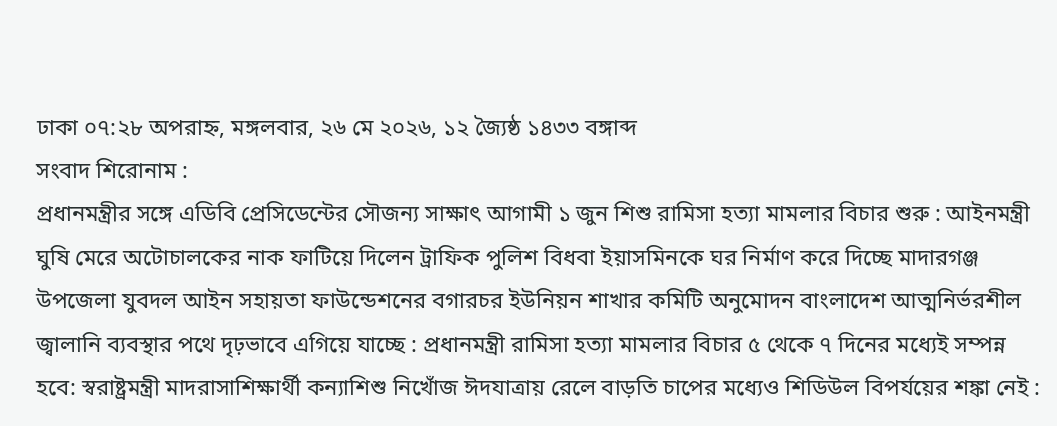ঢাকা ০৭:২৮ অপরাহ্ন, মঙ্গলবার, ২৬ মে ২০২৬, ১২ জ্যৈষ্ঠ ১৪৩৩ বঙ্গাব্দ
সংবাদ শিরোনাম :
প্রধানমন্ত্রীর সঙ্গে এডিবি প্রেসিডেন্টের সৌজন্য সাক্ষাৎ আগামী ১ জুন শিশু রামিসা হত্যা মামলার বিচার শুরু : আইনমন্ত্রী ঘুষি মেরে অটোচালকের নাক ফাটিয়ে দিলেন ট্রাফিক পুলিশ বিধবা ইয়াসমিনকে ঘর নির্মাণ করে দিচ্ছে মাদারগঞ্জ উপজেলা যুবদল আইন সহায়তা ফাউন্ডেশনের বগারচর ইউনিয়ন শাখার কমিটি অনুমোদন বাংলাদেশ আত্মনির্ভরশীল জ্বালানি ব্যবস্থার পথে দৃঢ়ভাবে এগিয়ে যাচ্ছে : প্রধানমন্ত্রী রামিসা হত্যা মামলার বিচার ৫ থেকে ৭ দিনের মধ্যেই সম্পন্ন হবে: স্বরাষ্ট্রমন্ত্রী মাদরাসাশিক্ষার্থী কন্যাশিশু নিখোঁজ ঈদযাত্রায় রেলে বাড়তি চাপের মধ্যেও শিডিউল বিপর্যয়ের শঙ্কা নেই :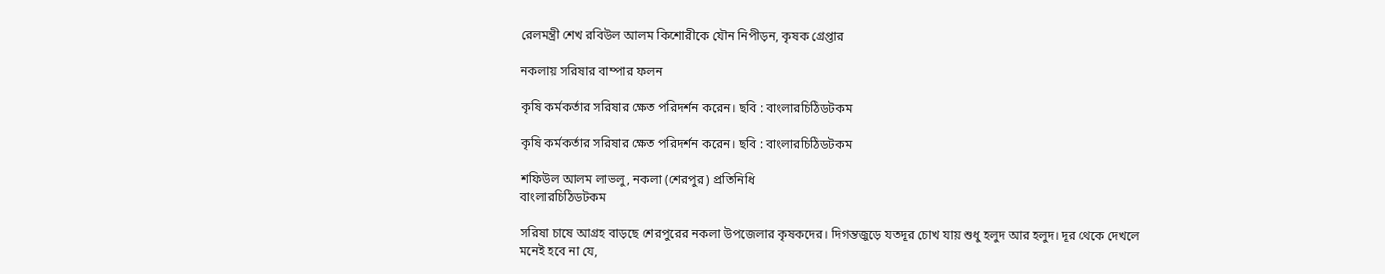রেলমন্ত্রী শেখ রবিউল আলম কিশোরীকে যৌন নিপীড়ন, কৃষক গ্রেপ্তার

নকলায় সরিষার বাম্পার ফলন

কৃষি কর্মকর্তার সরিষার ক্ষেত পরিদর্শন করেন। ছবি : বাংলারচিঠিডটকম

কৃষি কর্মকর্তার সরিষার ক্ষেত পরিদর্শন করেন। ছবি : বাংলারচিঠিডটকম

শফিউল আলম লাভলু, নকলা (শেরপুর) প্রতিনিধি
বাংলারচিঠিডটকম

সরিষা চাষে আগ্রহ বাড়ছে শেরপুরের নকলা উপজেলার কৃষকদের। দিগন্তজুড়ে যতদূর চোখ যায় শুধু হলুদ আর হলুদ। দূর থেকে দেখলে মনেই হবে না যে,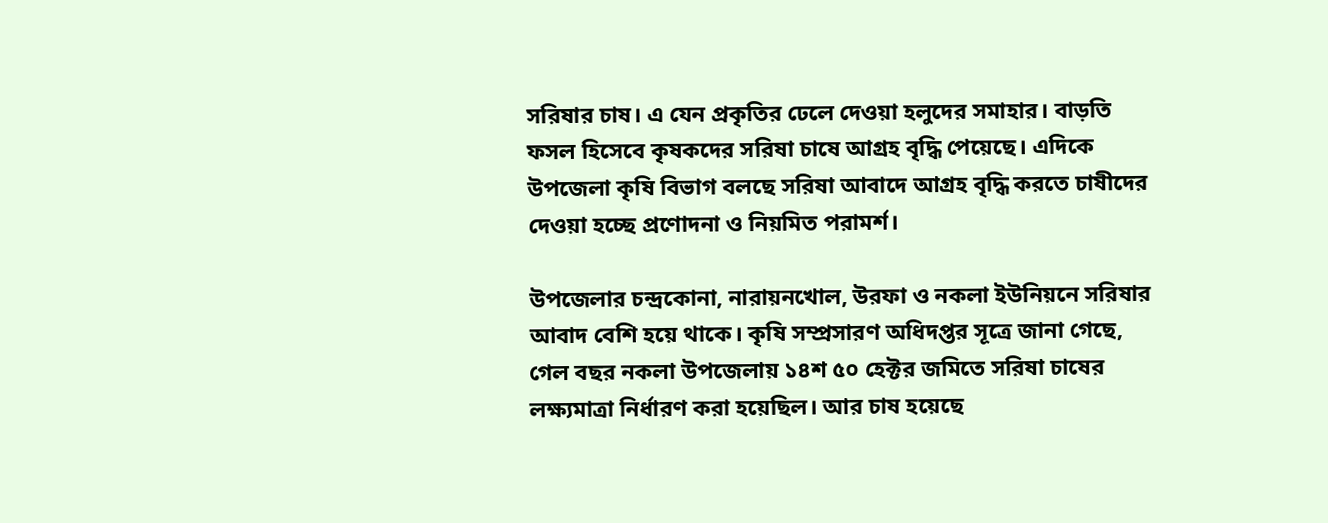সরিষার চাষ। এ যেন প্রকৃতির ঢেলে দেওয়া হলুদের সমাহার। বাড়তি ফসল হিসেবে কৃষকদের সরিষা চাষে আগ্রহ বৃদ্ধি পেয়েছে। এদিকে উপজেলা কৃষি বিভাগ বলছে সরিষা আবাদে আগ্রহ বৃদ্ধি করতে চাষীদের দেওয়া হচ্ছে প্রণোদনা ও নিয়মিত পরামর্শ।

উপজেলার চন্দ্রকোনা, নারায়নখোল, উরফা ও নকলা ইউনিয়নে সরিষার আবাদ বেশি হয়ে থাকে। কৃষি সম্প্রসারণ অধিদপ্তর সূত্রে জানা গেছে, গেল বছর নকলা উপজেলায় ১৪শ ৫০ হেক্টর জমিতে সরিষা চাষের লক্ষ্যমাত্রা নির্ধারণ করা হয়েছিল। আর চাষ হয়েছে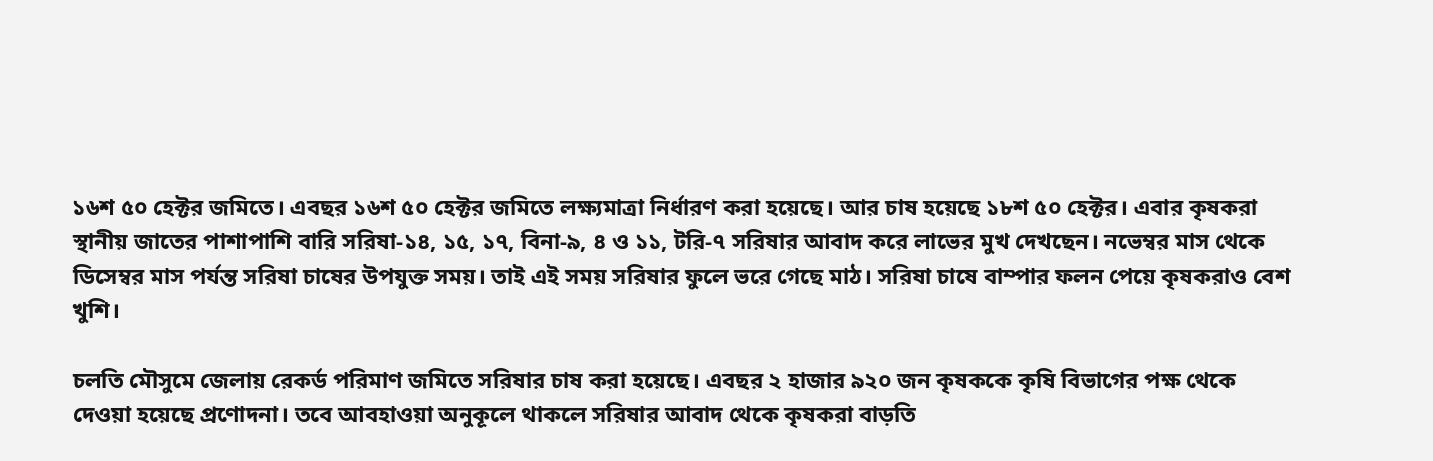১৬শ ৫০ হেক্টর জমিতে। এবছর ১৬শ ৫০ হেক্টর জমিতে লক্ষ্যমাত্রা নির্ধারণ করা হয়েছে। আর চাষ হয়েছে ১৮শ ৫০ হেক্টর। এবার কৃষকরা স্থানীয় জাতের পাশাপাশি বারি সরিষা-১৪, ১৫, ১৭, বিনা-৯, ৪ ও ১১, টরি-৭ সরিষার আবাদ করে লাভের মুখ দেখছেন। নভেম্বর মাস থেকে ডিসেম্বর মাস পর্যন্ত সরিষা চাষের উপযুক্ত সময়। তাই এই সময় সরিষার ফুলে ভরে গেছে মাঠ। সরিষা চাষে বাম্পার ফলন পেয়ে কৃষকরাও বেশ খুশি।

চলতি মৌসুমে জেলায় রেকর্ড পরিমাণ জমিতে সরিষার চাষ করা হয়েছে। এবছর ২ হাজার ৯২০ জন কৃষককে কৃষি বিভাগের পক্ষ থেকে দেওয়া হয়েছে প্রণোদনা। তবে আবহাওয়া অনুকূলে থাকলে সরিষার আবাদ থেকে কৃষকরা বাড়তি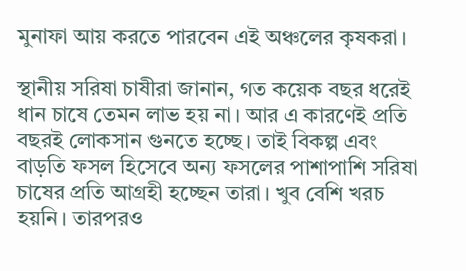মুনাফা আয় করতে পারবেন এই অঞ্চলের কৃষকরা।

স্থানীয় সরিষা চাষীরা জানান, গত কয়েক বছর ধরেই ধান চাষে তেমন লাভ হয় না। আর এ কারণেই প্রতি বছরই লোকসান গুনতে হচ্ছে। তাই বিকল্প এবং বাড়তি ফসল হিসেবে অন্য ফসলের পাশাপাশি সরিষা চাষের প্রতি আগ্রহী হচ্ছেন তারা। খুব বেশি খরচ হয়নি। তারপরও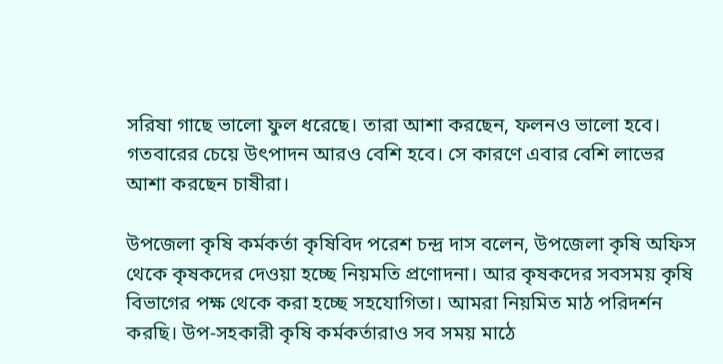সরিষা গাছে ভালো ফুল ধরেছে। তারা আশা করছেন, ফলনও ভালো হবে। গতবারের চেয়ে উৎপাদন আরও বেশি হবে। সে কারণে এবার বেশি লাভের আশা করছেন চাষীরা।

উপজেলা কৃষি কর্মকর্তা কৃষিবিদ পরেশ চন্দ্র দাস বলেন, উপজেলা কৃষি অফিস থেকে কৃষকদের দেওয়া হচ্ছে নিয়মতি প্রণোদনা। আর কৃষকদের সবসময় কৃষি বিভাগের পক্ষ থেকে করা হচ্ছে সহযোগিতা। আমরা নিয়মিত মাঠ পরিদর্শন করছি। উপ-সহকারী কৃষি কর্মকর্তারাও সব সময় মাঠে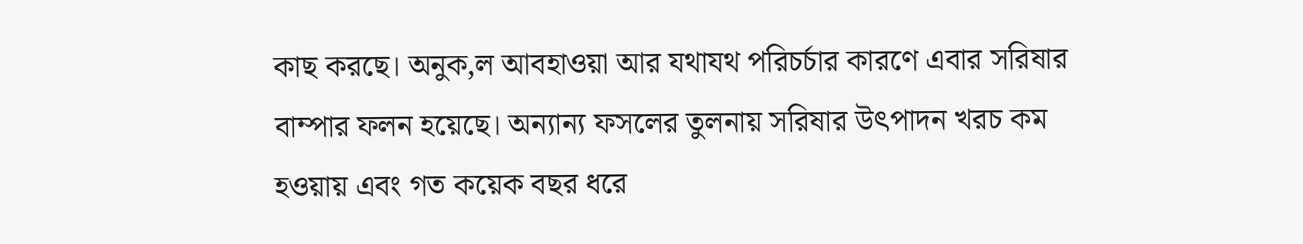কাছ করছে। অনুক‚ল আবহাওয়া আর যথাযথ পরিচর্চার কারণে এবার সরিষার বাম্পার ফলন হয়েছে। অন্যান্য ফসলের তুলনায় সরিষার উৎপাদন খরচ কম হওয়ায় এবং গত কয়েক বছর ধরে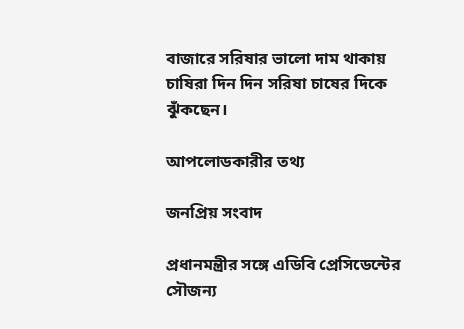বাজারে সরিষার ভালো দাম থাকায় চাষিরা দিন দিন সরিষা চাষের দিকে ঝুঁকছেন।

আপলোডকারীর তথ্য

জনপ্রিয় সংবাদ

প্রধানমন্ত্রীর সঙ্গে এডিবি প্রেসিডেন্টের সৌজন্য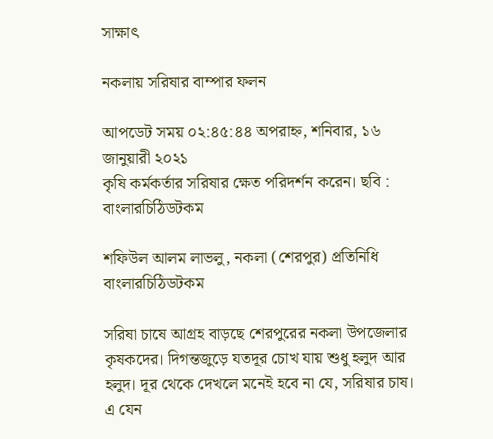সাক্ষাৎ

নকলায় সরিষার বাম্পার ফলন

আপডেট সময় ০২:৪৫:৪৪ অপরাহ্ন, শনিবার, ১৬ জানুয়ারী ২০২১
কৃষি কর্মকর্তার সরিষার ক্ষেত পরিদর্শন করেন। ছবি : বাংলারচিঠিডটকম

শফিউল আলম লাভলু, নকলা (শেরপুর) প্রতিনিধি
বাংলারচিঠিডটকম

সরিষা চাষে আগ্রহ বাড়ছে শেরপুরের নকলা উপজেলার কৃষকদের। দিগন্তজুড়ে যতদূর চোখ যায় শুধু হলুদ আর হলুদ। দূর থেকে দেখলে মনেই হবে না যে, সরিষার চাষ। এ যেন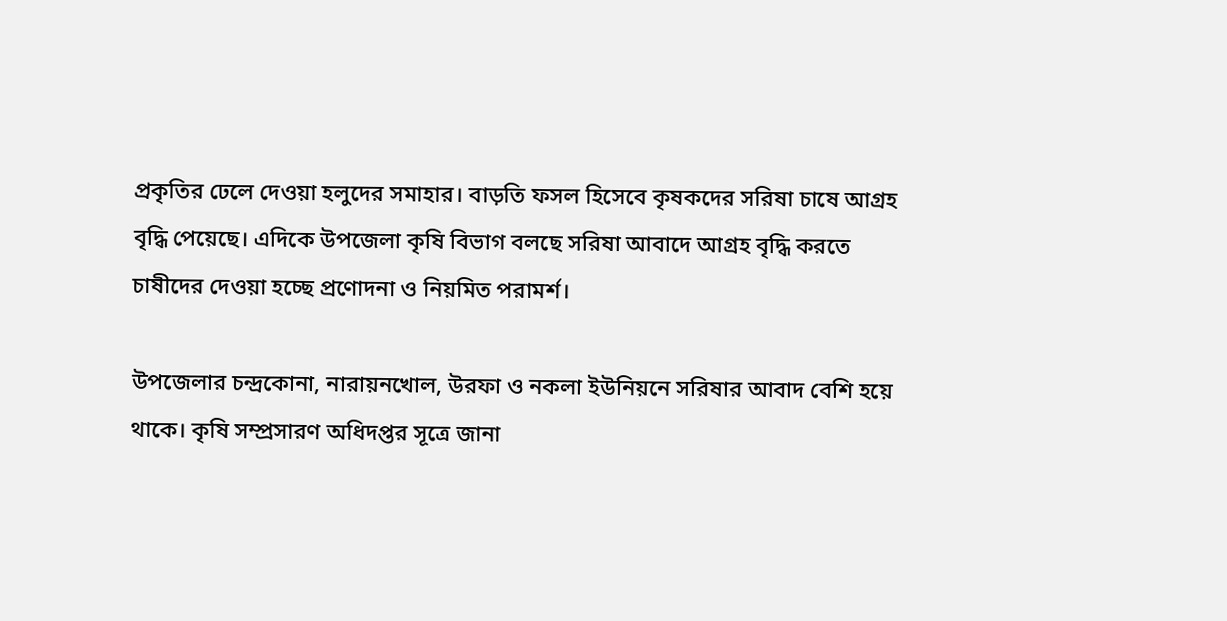প্রকৃতির ঢেলে দেওয়া হলুদের সমাহার। বাড়তি ফসল হিসেবে কৃষকদের সরিষা চাষে আগ্রহ বৃদ্ধি পেয়েছে। এদিকে উপজেলা কৃষি বিভাগ বলছে সরিষা আবাদে আগ্রহ বৃদ্ধি করতে চাষীদের দেওয়া হচ্ছে প্রণোদনা ও নিয়মিত পরামর্শ।

উপজেলার চন্দ্রকোনা, নারায়নখোল, উরফা ও নকলা ইউনিয়নে সরিষার আবাদ বেশি হয়ে থাকে। কৃষি সম্প্রসারণ অধিদপ্তর সূত্রে জানা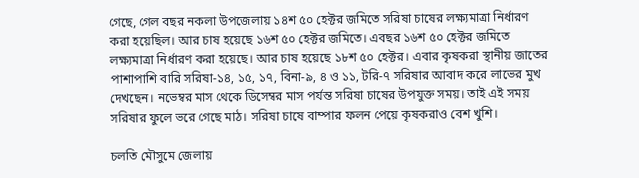গেছে, গেল বছর নকলা উপজেলায় ১৪শ ৫০ হেক্টর জমিতে সরিষা চাষের লক্ষ্যমাত্রা নির্ধারণ করা হয়েছিল। আর চাষ হয়েছে ১৬শ ৫০ হেক্টর জমিতে। এবছর ১৬শ ৫০ হেক্টর জমিতে লক্ষ্যমাত্রা নির্ধারণ করা হয়েছে। আর চাষ হয়েছে ১৮শ ৫০ হেক্টর। এবার কৃষকরা স্থানীয় জাতের পাশাপাশি বারি সরিষা-১৪, ১৫, ১৭, বিনা-৯, ৪ ও ১১, টরি-৭ সরিষার আবাদ করে লাভের মুখ দেখছেন। নভেম্বর মাস থেকে ডিসেম্বর মাস পর্যন্ত সরিষা চাষের উপযুক্ত সময়। তাই এই সময় সরিষার ফুলে ভরে গেছে মাঠ। সরিষা চাষে বাম্পার ফলন পেয়ে কৃষকরাও বেশ খুশি।

চলতি মৌসুমে জেলায়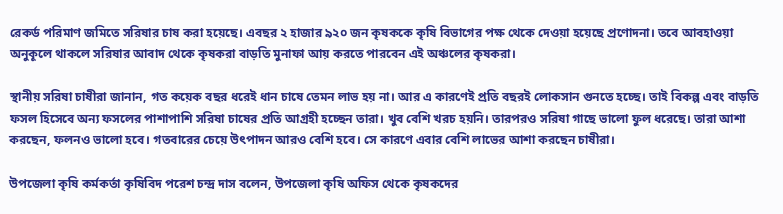রেকর্ড পরিমাণ জমিতে সরিষার চাষ করা হয়েছে। এবছর ২ হাজার ৯২০ জন কৃষককে কৃষি বিভাগের পক্ষ থেকে দেওয়া হয়েছে প্রণোদনা। তবে আবহাওয়া অনুকূলে থাকলে সরিষার আবাদ থেকে কৃষকরা বাড়তি মুনাফা আয় করতে পারবেন এই অঞ্চলের কৃষকরা।

স্থানীয় সরিষা চাষীরা জানান, গত কয়েক বছর ধরেই ধান চাষে তেমন লাভ হয় না। আর এ কারণেই প্রতি বছরই লোকসান গুনতে হচ্ছে। তাই বিকল্প এবং বাড়তি ফসল হিসেবে অন্য ফসলের পাশাপাশি সরিষা চাষের প্রতি আগ্রহী হচ্ছেন তারা। খুব বেশি খরচ হয়নি। তারপরও সরিষা গাছে ভালো ফুল ধরেছে। তারা আশা করছেন, ফলনও ভালো হবে। গতবারের চেয়ে উৎপাদন আরও বেশি হবে। সে কারণে এবার বেশি লাভের আশা করছেন চাষীরা।

উপজেলা কৃষি কর্মকর্তা কৃষিবিদ পরেশ চন্দ্র দাস বলেন, উপজেলা কৃষি অফিস থেকে কৃষকদের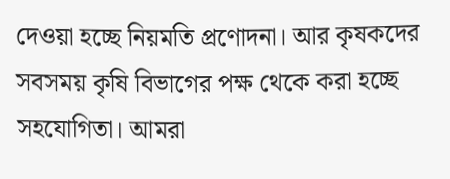দেওয়া হচ্ছে নিয়মতি প্রণোদনা। আর কৃষকদের সবসময় কৃষি বিভাগের পক্ষ থেকে করা হচ্ছে সহযোগিতা। আমরা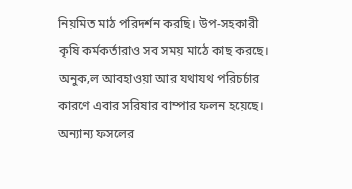নিয়মিত মাঠ পরিদর্শন করছি। উপ-সহকারী কৃষি কর্মকর্তারাও সব সময় মাঠে কাছ করছে। অনুক‚ল আবহাওয়া আর যথাযথ পরিচর্চার কারণে এবার সরিষার বাম্পার ফলন হয়েছে। অন্যান্য ফসলের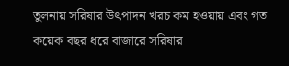তুলনায় সরিষার উৎপাদন খরচ কম হওয়ায় এবং গত কয়েক বছর ধরে বাজারে সরিষার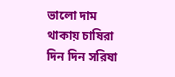ভালো দাম থাকায় চাষিরা দিন দিন সরিষা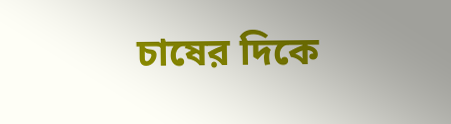চাষের দিকে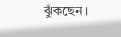ঝুঁকছেন।